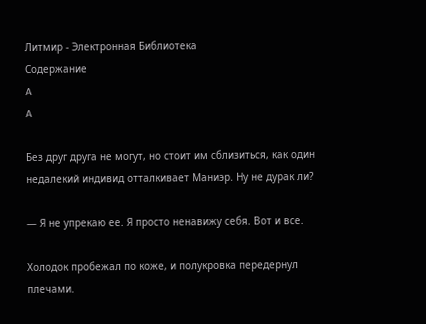Литмир - Электронная Библиотека
Содержание
A
A

Без друг друга не могут, но стоит им сблизиться, как один недалекий индивид отталкивает Маниэр. Ну не дурак ли?

— Я не упрекаю ее. Я просто ненавижу себя. Вот и все.

Холодок пробежал по коже, и полукровка передернул плечами.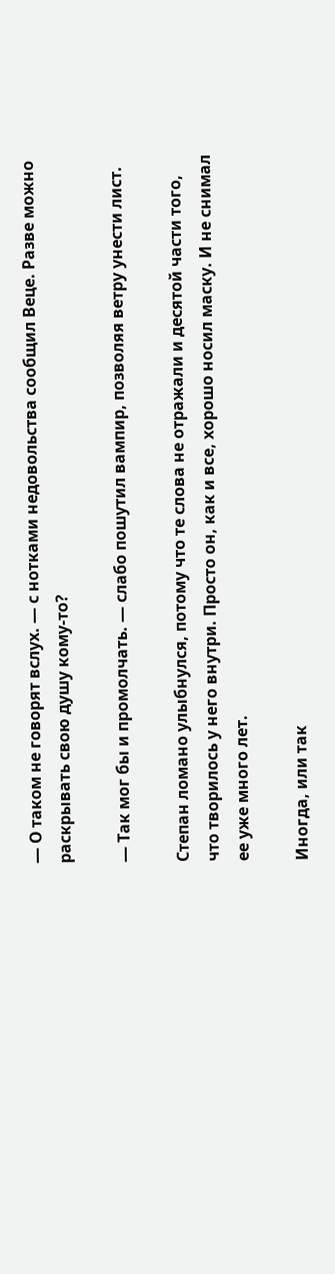— О таком не говорят вслух. — с нотками недовольства сообщил Веце. Разве можно раскрывать свою душу кому-то?

— Так мог бы и промолчать. — слабо пошутил вампир, позволяя ветру унести лист.

Степан ломано улыбнулся, потому что те слова не отражали и десятой части того, что творилось у него внутри. Просто он, как и все, хорошо носил маску. И не снимал ее уже много лет.

Иногда, или так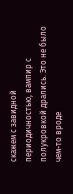скажем с завидной периодичностью, вампир с полукровкой дрались. Это не было чем-то вроде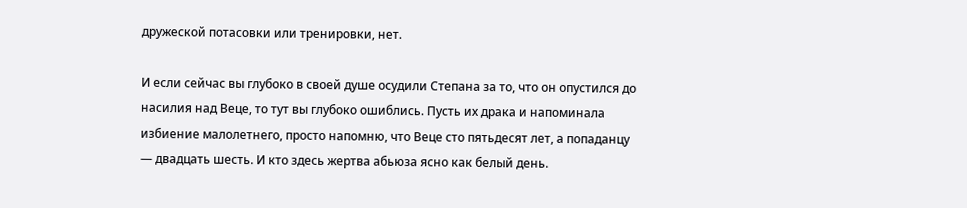дружеской потасовки или тренировки, нет.

И если сейчас вы глубоко в своей душе осудили Степана за то, что он опустился до насилия над Веце, то тут вы глубоко ошиблись. Пусть их драка и напоминала избиение малолетнего, просто напомню, что Веце сто пятьдесят лет, а попаданцу — двадцать шесть. И кто здесь жертва абьюза ясно как белый день.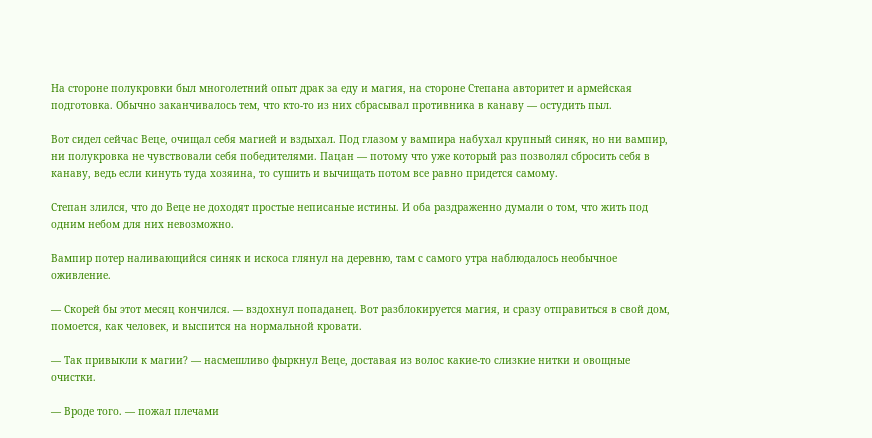На стороне полукровки был многолетний опыт драк за еду и магия, на стороне Степана авторитет и армейская подготовка. Обычно заканчивалось тем, что кто-то из них сбрасывал противника в канаву — остудить пыл.

Вот сидел сейчас Веце, очищал себя магией и вздыхал. Под глазом у вампира набухал крупный синяк, но ни вампир, ни полукровка не чувствовали себя победителями. Пацан — потому что уже который раз позволял сбросить себя в канаву, ведь если кинуть туда хозяина, то сушить и вычищать потом все равно придется самому.

Степан злился, что до Веце не доходят простые неписаные истины. И оба раздраженно думали о том, что жить под одним небом для них невозможно.

Вампир потер наливающийся синяк и искоса глянул на деревню, там с самого утра наблюдалось необычное оживление.

— Скорей бы этот месяц кончился. — вздохнул попаданец. Вот разблокируется магия, и сразу отправиться в свой дом, помоется, как человек, и выспится на нормальной кровати.

— Так привыкли к магии? — насмешливо фыркнул Веце, доставая из волос какие-то слизкие нитки и овощные очистки.

— Вроде того. — пожал плечами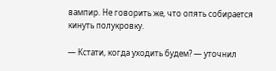вампир. Не говорить же, что опять собирается кинуть полукровку.

— Кстати, когда уходить будем? — уточнил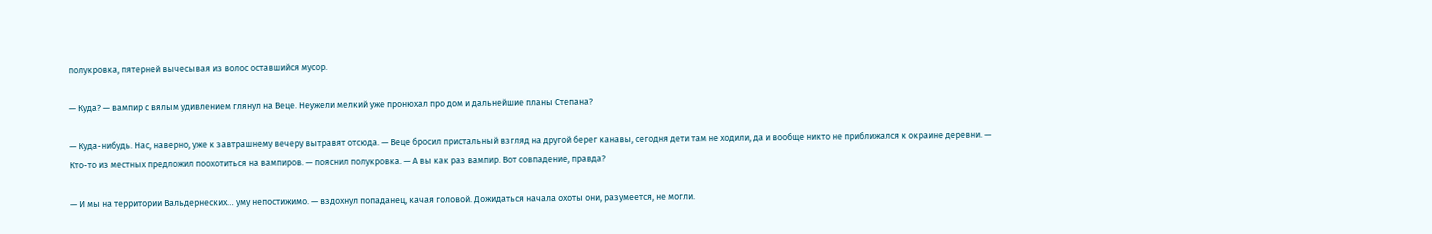полукровка, пятерней вычесывая из волос оставшийся мусор.

— Куда? — вампир с вялым удивлением глянул на Веце. Неужели мелкий уже пронюхал про дом и дальнейшие планы Степана?

— Куда-нибудь. Нас, наверно, уже к завтрашнему вечеру вытравят отсюда. — Веце бросил пристальный взгляд на другой берег канавы, сегодня дети там не ходили, да и вообще никто не приближался к окраине деревни. — Кто-то из местных предложил поохотиться на вампиров. — пояснил полукровка. — А вы как раз вампир. Вот совпадение, правда?

— И мы на территории Вальдернеских… уму непостижимо. — вздохнул попаданец, качая головой. Дожидаться начала охоты они, разумеется, не могли.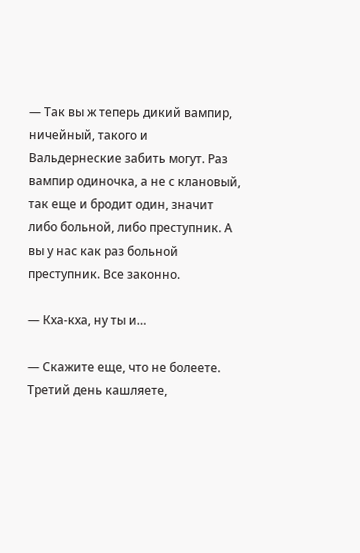— Так вы ж теперь дикий вампир, ничейный, такого и Вальдернеские забить могут. Раз вампир одиночка, а не с клановый, так еще и бродит один, значит либо больной, либо преступник. А вы у нас как раз больной преступник. Все законно.

— Кха-кха, ну ты и…

— Скажите еще, что не болеете. Третий день кашляете,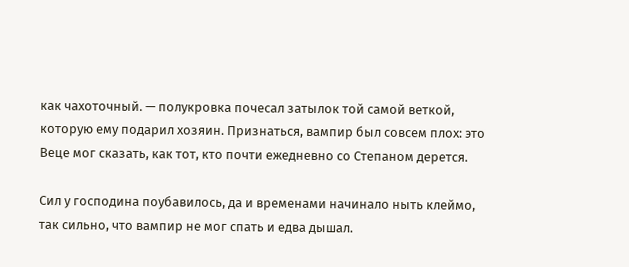как чахоточный. — полукровка почесал затылок той самой веткой, которую ему подарил хозяин. Признаться, вампир был совсем плох: это Веце мог сказать, как тот, кто почти ежедневно со Степаном дерется.

Сил у господина поубавилось, да и временами начинало ныть клеймо, так сильно, что вампир не мог спать и едва дышал.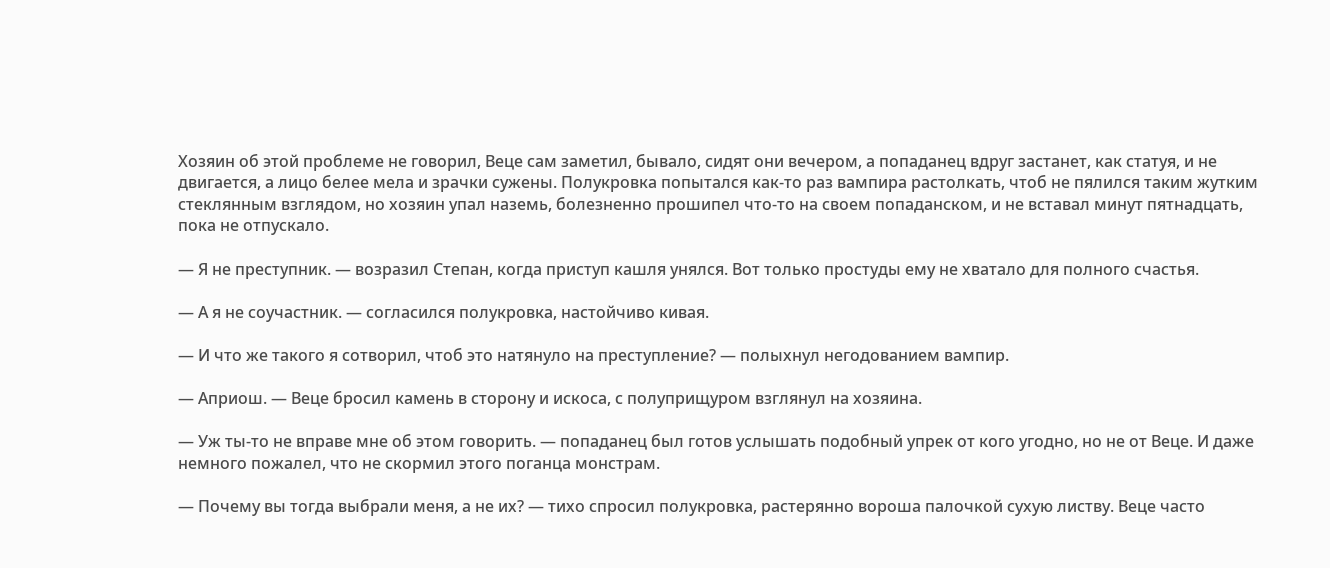Хозяин об этой проблеме не говорил, Веце сам заметил, бывало, сидят они вечером, а попаданец вдруг застанет, как статуя, и не двигается, а лицо белее мела и зрачки сужены. Полукровка попытался как-то раз вампира растолкать, чтоб не пялился таким жутким стеклянным взглядом, но хозяин упал наземь, болезненно прошипел что-то на своем попаданском, и не вставал минут пятнадцать, пока не отпускало.

— Я не преступник. — возразил Степан, когда приступ кашля унялся. Вот только простуды ему не хватало для полного счастья.

— А я не соучастник. — согласился полукровка, настойчиво кивая.

— И что же такого я сотворил, чтоб это натянуло на преступление? — полыхнул негодованием вампир.

— Априош. — Веце бросил камень в сторону и искоса, с полуприщуром взглянул на хозяина.

— Уж ты-то не вправе мне об этом говорить. — попаданец был готов услышать подобный упрек от кого угодно, но не от Веце. И даже немного пожалел, что не скормил этого поганца монстрам.

— Почему вы тогда выбрали меня, а не их? — тихо спросил полукровка, растерянно вороша палочкой сухую листву. Веце часто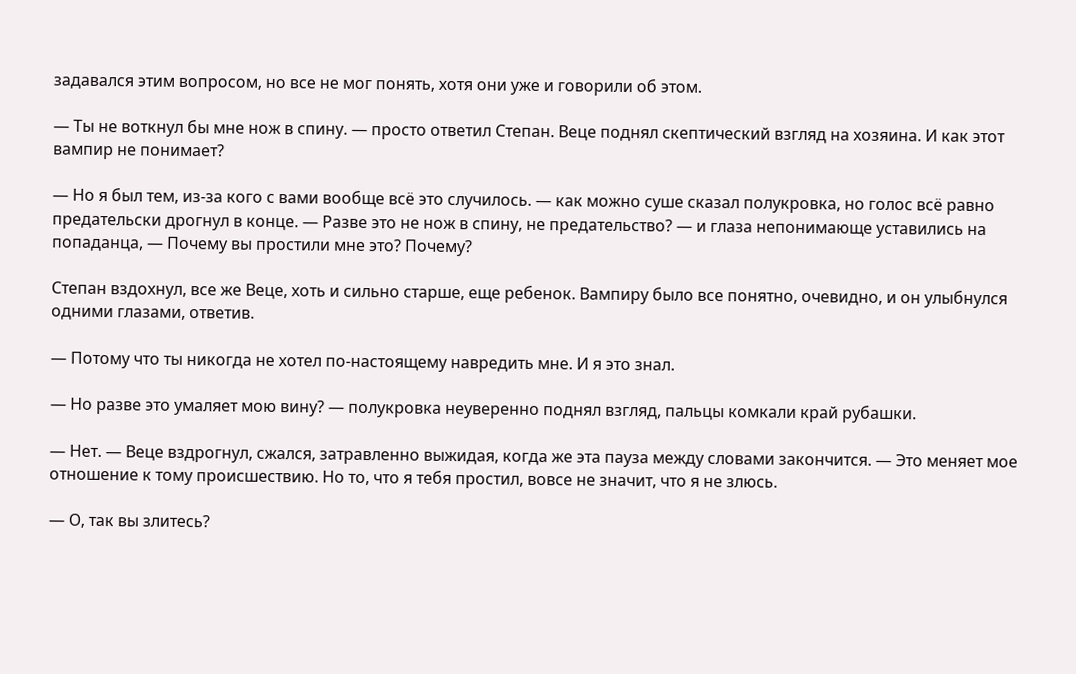задавался этим вопросом, но все не мог понять, хотя они уже и говорили об этом.

— Ты не воткнул бы мне нож в спину. — просто ответил Степан. Веце поднял скептический взгляд на хозяина. И как этот вампир не понимает?

— Но я был тем, из-за кого с вами вообще всё это случилось. — как можно суше сказал полукровка, но голос всё равно предательски дрогнул в конце. — Разве это не нож в спину, не предательство? — и глаза непонимающе уставились на попаданца, — Почему вы простили мне это? Почему?

Степан вздохнул, все же Веце, хоть и сильно старше, еще ребенок. Вампиру было все понятно, очевидно, и он улыбнулся одними глазами, ответив.

— Потому что ты никогда не хотел по-настоящему навредить мне. И я это знал.

— Но разве это умаляет мою вину? — полукровка неуверенно поднял взгляд, пальцы комкали край рубашки.

— Нет. — Веце вздрогнул, сжался, затравленно выжидая, когда же эта пауза между словами закончится. — Это меняет мое отношение к тому происшествию. Но то, что я тебя простил, вовсе не значит, что я не злюсь.

— О, так вы злитесь?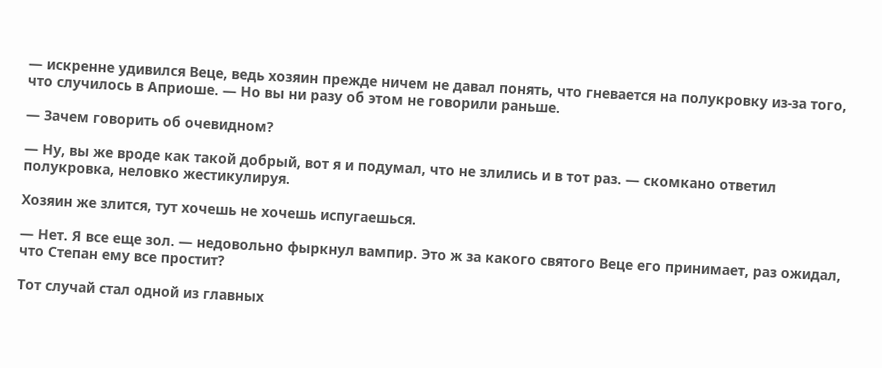— искренне удивился Веце, ведь хозяин прежде ничем не давал понять, что гневается на полукровку из-за того, что случилось в Априоше. — Но вы ни разу об этом не говорили раньше.

— Зачем говорить об очевидном?

— Ну, вы же вроде как такой добрый, вот я и подумал, что не злились и в тот раз. — скомкано ответил полукровка, неловко жестикулируя.

Хозяин же злится, тут хочешь не хочешь испугаешься.

— Нет. Я все еще зол. — недовольно фыркнул вампир. Это ж за какого святого Веце его принимает, раз ожидал, что Степан ему все простит?

Тот случай стал одной из главных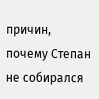причин, почему Степан не собирался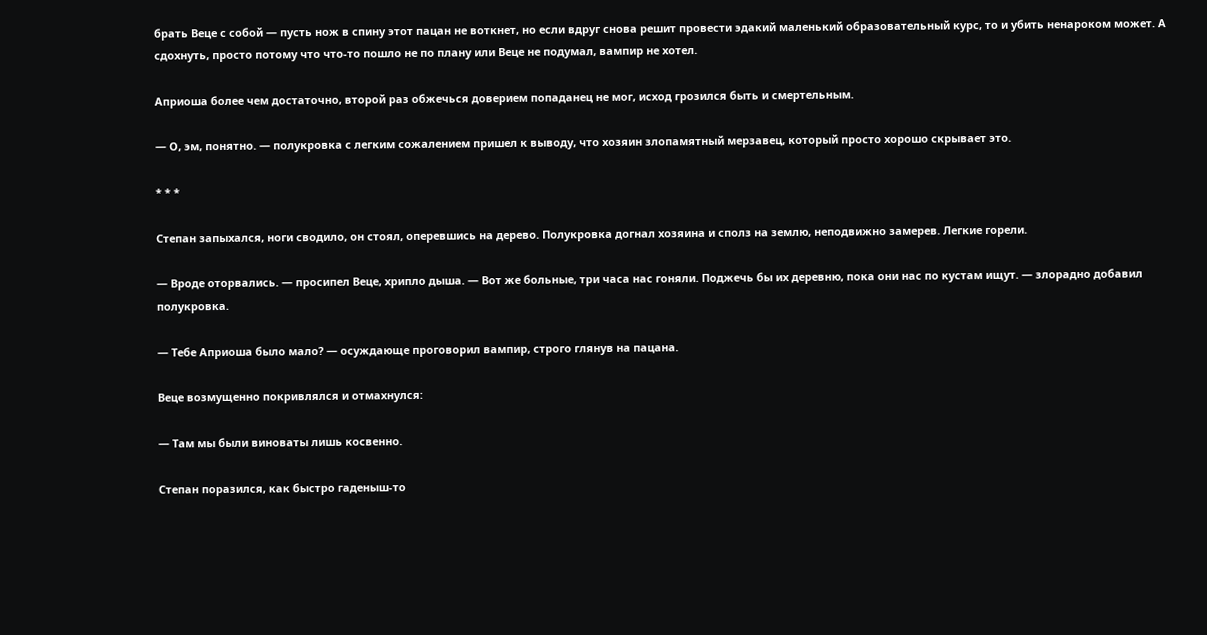брать Веце с собой — пусть нож в спину этот пацан не воткнет, но если вдруг снова решит провести эдакий маленький образовательный курс, то и убить ненароком может. А сдохнуть, просто потому что что-то пошло не по плану или Веце не подумал, вампир не хотел.

Априоша более чем достаточно, второй раз обжечься доверием попаданец не мог, исход грозился быть и смертельным.

— О, эм, понятно. — полукровка с легким сожалением пришел к выводу, что хозяин злопамятный мерзавец, который просто хорошо скрывает это.

* * *

Степан запыхался, ноги сводило, он стоял, оперевшись на дерево. Полукровка догнал хозяина и сполз на землю, неподвижно замерев. Легкие горели.

— Вроде оторвались. — просипел Веце, хрипло дыша. — Вот же больные, три часа нас гоняли. Поджечь бы их деревню, пока они нас по кустам ищут. — злорадно добавил полукровка.

— Тебе Априоша было мало? — осуждающе проговорил вампир, строго глянув на пацана.

Веце возмущенно покривлялся и отмахнулся:

— Там мы были виноваты лишь косвенно.

Степан поразился, как быстро гаденыш-то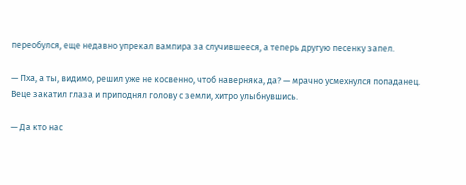переобулся, еще недавно упрекал вампира за случившееся, а теперь другую песенку запел.

— Пха, а ты, видимо, решил уже не косвенно, чтоб наверняка, да? — мрачно усмехнулся попаданец. Веце закатил глаза и приподнял голову с земли, хитро улыбнувшись.

— Да кто нас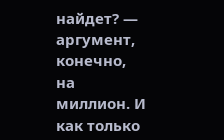найдет? — аргумент, конечно, на миллион. И как только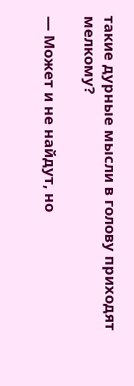такие дурные мысли в голову приходят мелкому?

— Может и не найдут, но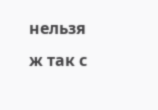нельзя ж так с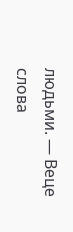людьми. — Веце слова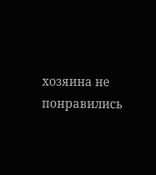хозяина не понравились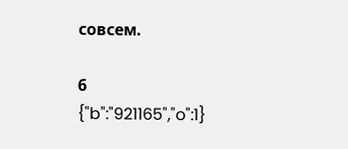совсем.

6
{"b":"921165","o":1}